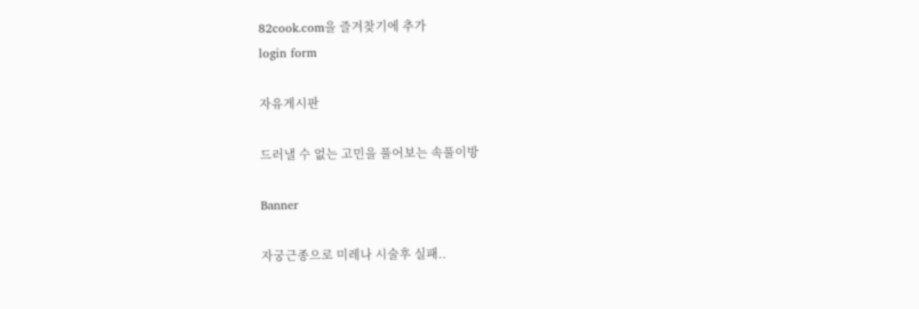82cook.com을 즐겨찾기에 추가
login form

자유게시판

드러낼 수 없는 고민을 풀어보는 속풀이방

Banner

자궁근종으로 미레나 시술후 실패..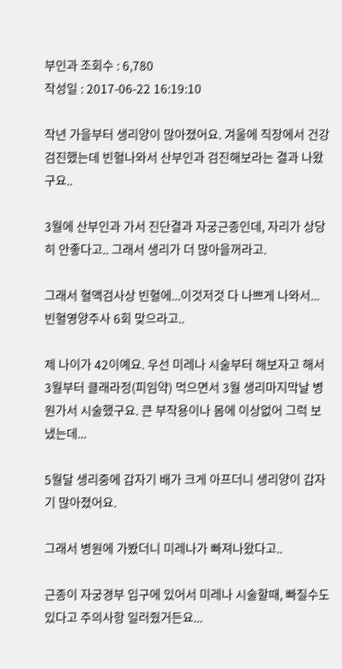부인과 조회수 : 6,780
작성일 : 2017-06-22 16:19:10

작년 가을부터 생리양이 많아졌어요. 겨울에 직장에서 건강검진했는데 빈혈나와서 산부인과 검진해보라는 결과 나왔구요..

3월에 산부인과 가서 진단결과 자궁근종인데, 자리가 상당히 안좋다고.. 그래서 생리가 더 많아을꺼라고.

그래서 혈액검사상 빈혈에...이것저것 다 나쁘게 나와서...  빈혈영양주사 6회 맞으라고..

제 나이가 42이예요. 우선 미레나 시술부터 해보자고 해서 3월부터 클래라정(피임약) 먹으면서 3월 생리마지막날 병원가서 시술했구요. 큰 부작용이나 몸에 이상없어 그럭 보냈는데...

5월달 생리중에 갑자기 배가 크게 아프더니 생리양이 갑자기 많아졌어요.

그래서 병원에 가봤더니 미레나가 빠져나왔다고..

근종이 자궁경부 입구에 있어서 미레나 시술할때, 빠질수도 있다고 주의사항 일러줬거든요...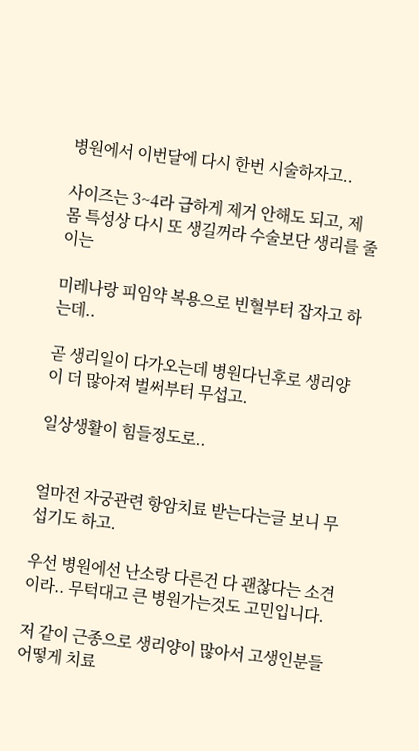병원에서 이번달에 다시 한번 시술하자고..

사이즈는 3~4라 급하게 제거 안해도 되고, 제 몸 특성상 다시 또 생길꺼라 수술보단 생리를 줄이는

미레나랑 피임약 복용으로 빈혈부터 잡자고 하는데..

곧 생리일이 다가오는데 병원다닌후로 생리양이 더 많아져 벌써부터 무섭고.

일상생활이 힘들정도로..


얼마전 자궁관련 항암치료 받는다는글 보니 무섭기도 하고.

우선 병원에선 난소랑 다른건 다 괜찮다는 소견이라.. 무턱대고 큰 병원가는것도 고민입니다.

저 같이 근종으로 생리양이 많아서 고생인분들 어떻게 치료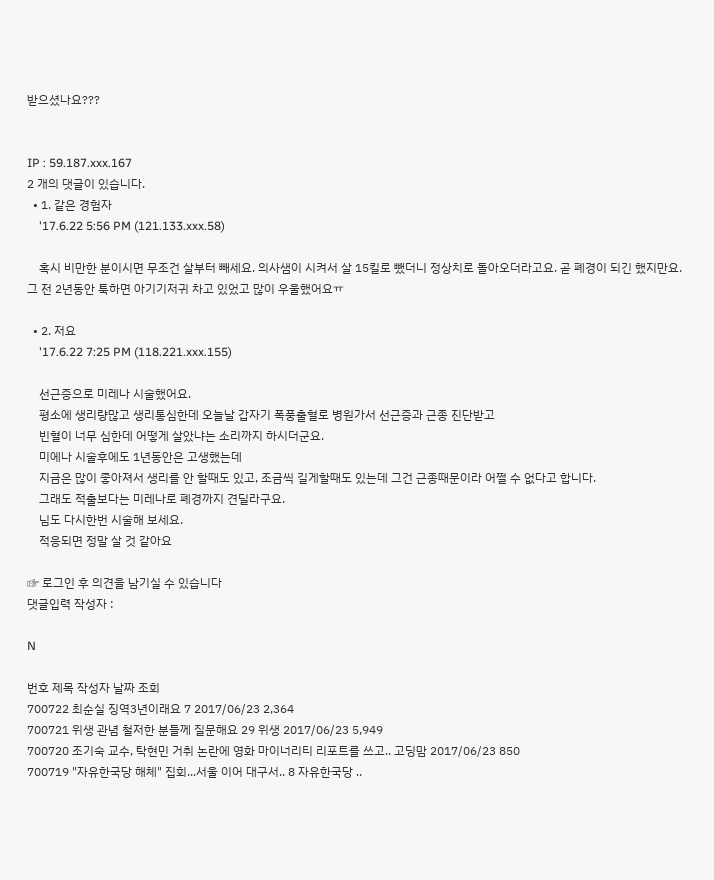받으셨나요???


IP : 59.187.xxx.167
2 개의 댓글이 있습니다.
  • 1. 같은 경험자
    '17.6.22 5:56 PM (121.133.xxx.58)

    혹시 비만한 분이시면 무조건 살부터 빼세요. 의사샘이 시켜서 살 15킬로 뺐더니 정상치로 돌아오더라고요. 곧 폐경이 되긴 했지만요. 그 전 2년동안 툭하면 아기기저귀 차고 있었고 많이 우울했어요ㅠ

  • 2. 저요
    '17.6.22 7:25 PM (118.221.xxx.155)

    선근증으로 미레나 시술했어요.
    평소에 생리량많고 생리통심한데 오늘날 갑자기 폭풍출혈로 병원가서 선근증과 근종 진단받고
    빈혈이 너무 심한데 어떻게 살았냐는 소리까지 하시더군요.
    미에나 시술후에도 1년동안은 고생했는데
    지금은 많이 좋아져서 생리를 안 할때도 있고, 조금씩 길게할때도 있는데 그건 근종때문이라 어쩔 수 없다고 합니다.
    그래도 적출보다는 미레나로 폐경까지 견딜라구요.
    님도 다시한번 시술해 보세요.
    적응되면 정말 살 것 같아요

☞ 로그인 후 의견을 남기실 수 있습니다
댓글입력 작성자 :

N

번호 제목 작성자 날짜 조회
700722 최순실 징역3년이래요 7 2017/06/23 2,364
700721 위생 관념 철저한 분들께 질문해요 29 위생 2017/06/23 5,949
700720 조기숙 교수, 탁현민 거취 논란에 영화 마이너리티 리포트를 쓰고.. 고딩맘 2017/06/23 850
700719 "자유한국당 해체" 집회...서울 이어 대구서.. 8 자유한국당 ..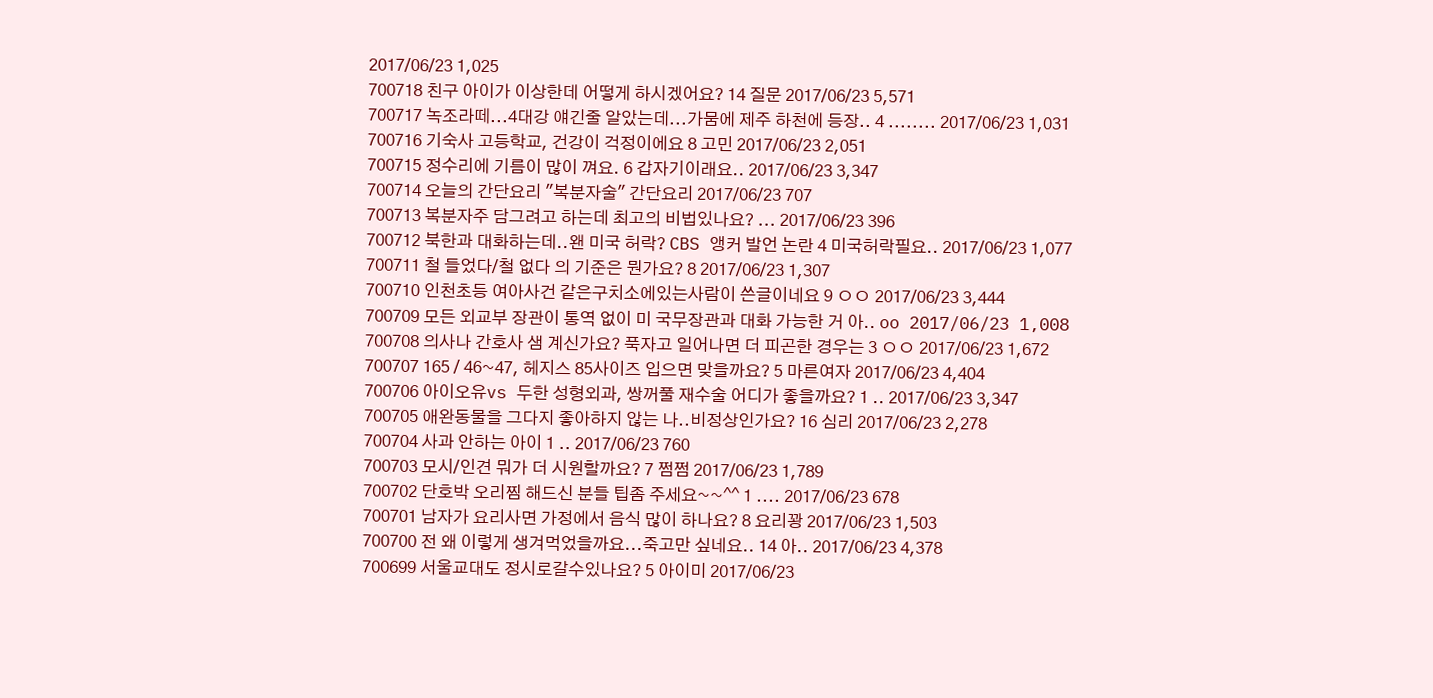2017/06/23 1,025
700718 친구 아이가 이상한데 어떻게 하시겠어요? 14 질문 2017/06/23 5,571
700717 녹조라떼...4대강 얘긴줄 알았는데...가뭄에 제주 하천에 등장.. 4 ........ 2017/06/23 1,031
700716 기숙사 고등학교, 건강이 걱정이에요 8 고민 2017/06/23 2,051
700715 정수리에 기름이 많이 껴요. 6 갑자기이래요.. 2017/06/23 3,347
700714 오늘의 간단요리 "복분자술" 간단요리 2017/06/23 707
700713 복분자주 담그려고 하는데 최고의 비법있나요? ... 2017/06/23 396
700712 북한과 대화하는데..왠 미국 허락? CBS 앵커 발언 논란 4 미국허락필요.. 2017/06/23 1,077
700711 철 들었다/철 없다 의 기준은 뭔가요? 8 2017/06/23 1,307
700710 인천초등 여아사건 같은구치소에있는사람이 쓴글이네요 9 ㅇㅇ 2017/06/23 3,444
700709 모든 외교부 장관이 통역 없이 미 국무장관과 대화 가능한 거 아.. oo 2017/06/23 1,008
700708 의사나 간호사 샘 계신가요? 푹자고 일어나면 더 피곤한 경우는 3 ㅇㅇ 2017/06/23 1,672
700707 165 / 46~47, 헤지스 85사이즈 입으면 맞을까요? 5 마른여자 2017/06/23 4,404
700706 아이오유vs 두한 성형외과, 쌍꺼풀 재수술 어디가 좋을까요? 1 .. 2017/06/23 3,347
700705 애완동물을 그다지 좋아하지 않는 나..비정상인가요? 16 심리 2017/06/23 2,278
700704 사과 안하는 아이 1 .. 2017/06/23 760
700703 모시/인견 뭐가 더 시원할까요? 7 쩜쩜 2017/06/23 1,789
700702 단호박 오리찜 해드신 분들 팁좀 주세요~~^^ 1 .... 2017/06/23 678
700701 남자가 요리사면 가정에서 음식 많이 하나요? 8 요리꽝 2017/06/23 1,503
700700 전 왜 이렇게 생겨먹었을까요...죽고만 싶네요.. 14 아.. 2017/06/23 4,378
700699 서울교대도 정시로갈수있나요? 5 아이미 2017/06/23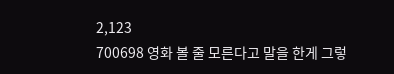2,123
700698 영화 볼 줄 모른다고 말을 한게 그렇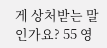게 상처받는 말인가요? 55 영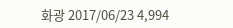화광 2017/06/23 4,994